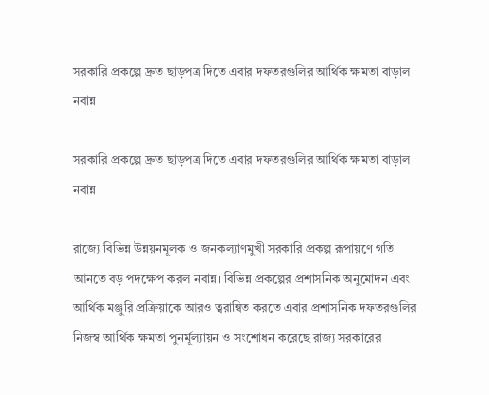সরকারি প্রকল্পে দ্রুত ছাড়পত্র দিতে এবার দফতরগুলির আর্থিক ক্ষমতা বাড়াল নবান্ন

সরকারি প্রকল্পে দ্রুত ছাড়পত্র দিতে এবার দফতরগুলির আর্থিক ক্ষমতা বাড়াল নবান্ন

রাজ্যে বিভিন্ন উন্নয়নমূলক ও জনকল্যাণমুখী সরকারি প্রকল্প রূপায়ণে গতি আনতে বড় পদক্ষেপ করল নবান্ন। বিভিন্ন প্রকল্পের প্রশাসনিক অনুমোদন এবং আর্থিক মঞ্জুরি প্রক্রিয়াকে আরও ত্বরান্বিত করতে এবার প্রশাসনিক দফতরগুলির নিজস্ব আর্থিক ক্ষমতা পুনর্মূল্যায়ন ও সংশোধন করেছে রাজ্য সরকারের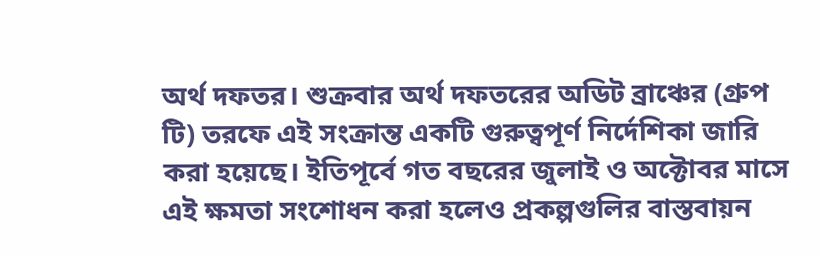অর্থ দফতর। শুক্রবার অর্থ দফতরের অডিট ব্রাঞ্চের (গ্রুপ টি) তরফে এই সংক্রান্ত একটি গুরুত্বপূর্ণ নির্দেশিকা জারি করা হয়েছে। ইতিপূর্বে গত বছরের জুলাই ও অক্টোবর মাসে এই ক্ষমতা সংশোধন করা হলেও প্রকল্পগুলির বাস্তবায়ন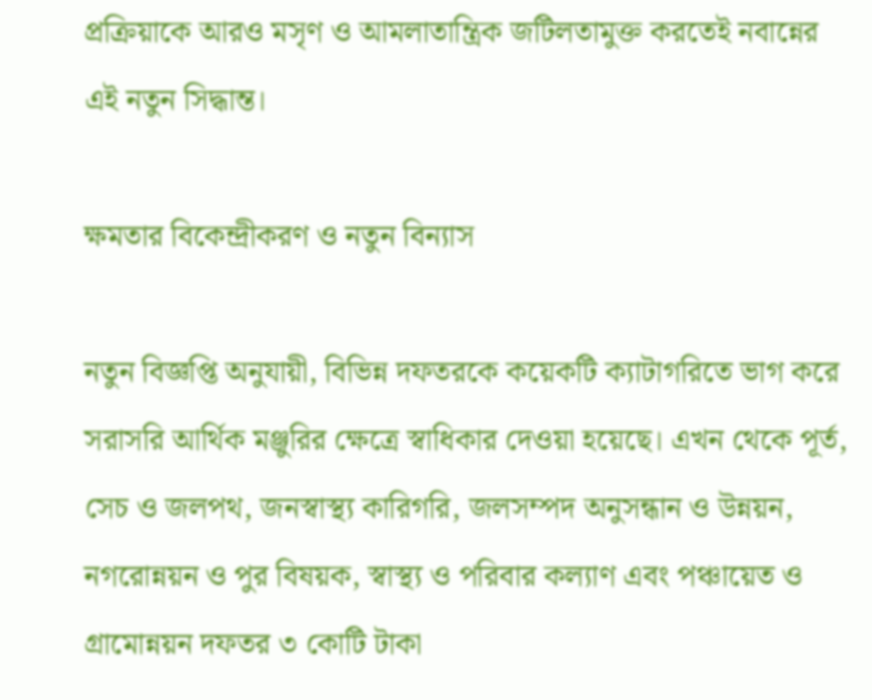প্রক্রিয়াকে আরও মসৃণ ও আমলাতান্ত্রিক জটিলতামুক্ত করতেই নবান্নের এই নতুন সিদ্ধান্ত।

ক্ষমতার বিকেন্দ্রীকরণ ও নতুন বিন্যাস

নতুন বিজ্ঞপ্তি অনুযায়ী, বিভিন্ন দফতরকে কয়েকটি ক্যাটাগরিতে ভাগ করে সরাসরি আর্থিক মঞ্জুরির ক্ষেত্রে স্বাধিকার দেওয়া হয়েছে। এখন থেকে পূর্ত, সেচ ও জলপথ, জনস্বাস্থ্য কারিগরি, জলসম্পদ অনুসন্ধান ও উন্নয়ন, নগরোন্নয়ন ও পুর বিষয়ক, স্বাস্থ্য ও পরিবার কল্যাণ এবং পঞ্চায়েত ও গ্রামোন্নয়ন দফতর ৩ কোটি টাকা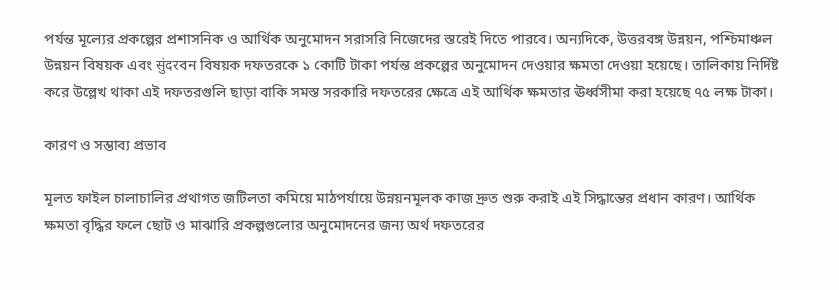পর্যন্ত মূল্যের প্রকল্পের প্রশাসনিক ও আর্থিক অনুমোদন সরাসরি নিজেদের স্তরেই দিতে পারবে। অন্যদিকে, উত্তরবঙ্গ উন্নয়ন, পশ্চিমাঞ্চল উন্নয়ন বিষয়ক এবং सुंदरবন বিষয়ক দফতরকে ১ কোটি টাকা পর্যন্ত প্রকল্পের অনুমোদন দেওয়ার ক্ষমতা দেওয়া হয়েছে। তালিকায় নির্দিষ্ট করে উল্লেখ থাকা এই দফতরগুলি ছাড়া বাকি সমস্ত সরকারি দফতরের ক্ষেত্রে এই আর্থিক ক্ষমতার ঊর্ধ্বসীমা করা হয়েছে ৭৫ লক্ষ টাকা।

কারণ ও সম্ভাব্য প্রভাব

মূলত ফাইল চালাচালির প্রথাগত জটিলতা কমিয়ে মাঠপর্যায়ে উন্নয়নমূলক কাজ দ্রুত শুরু করাই এই সিদ্ধান্তের প্রধান কারণ। আর্থিক ক্ষমতা বৃদ্ধির ফলে ছোট ও মাঝারি প্রকল্পগুলোর অনুমোদনের জন্য অর্থ দফতরের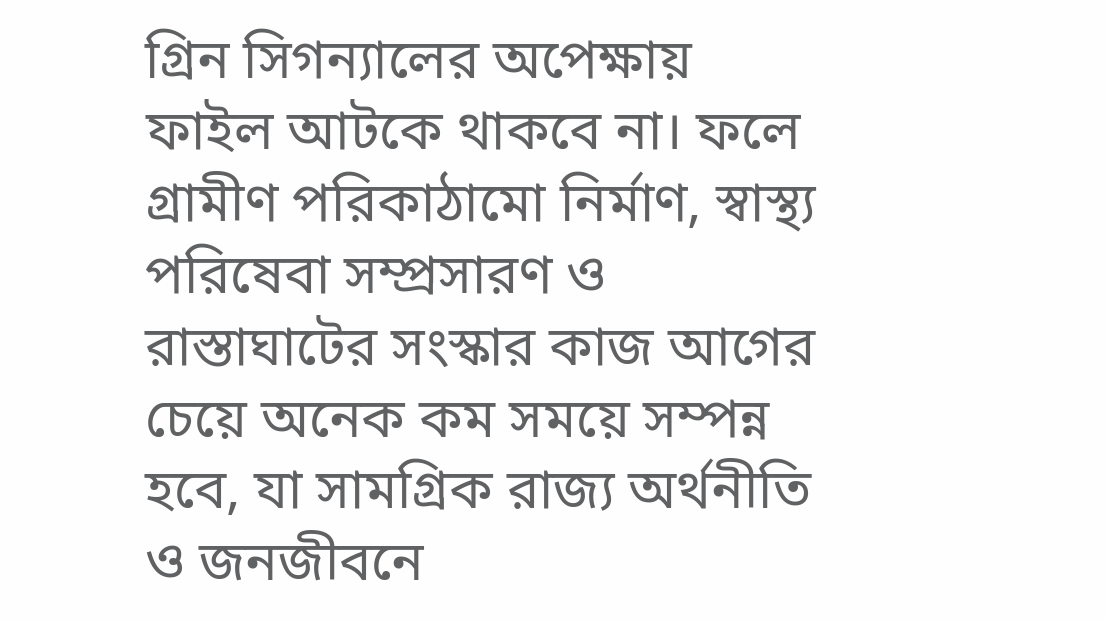গ্রিন সিগন্যালের অপেক্ষায় ফাইল আটকে থাকবে না। ফলে গ্রামীণ পরিকাঠামো নির্মাণ, স্বাস্থ্য পরিষেবা সম্প্রসারণ ও রাস্তাঘাটের সংস্কার কাজ আগের চেয়ে অনেক কম সময়ে সম্পন্ন হবে, যা সামগ্রিক রাজ্য অর্থনীতি ও জনজীবনে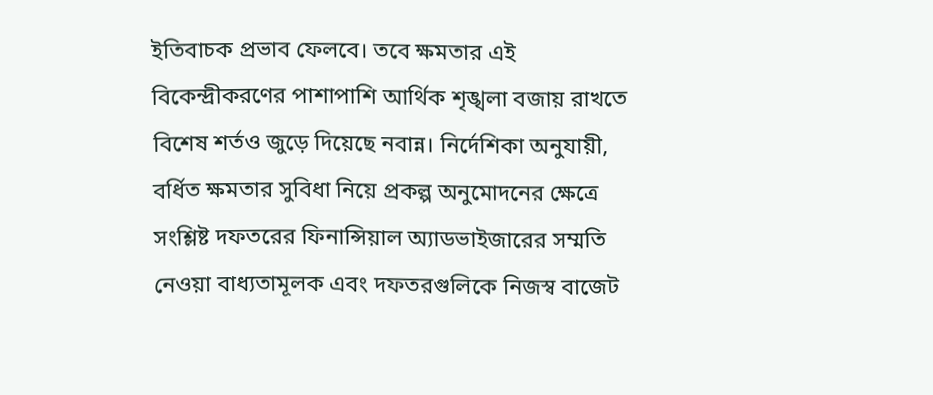ইতিবাচক প্রভাব ফেলবে। তবে ক্ষমতার এই বিকেন্দ্রীকরণের পাশাপাশি আর্থিক শৃঙ্খলা বজায় রাখতে বিশেষ শর্তও জুড়ে দিয়েছে নবান্ন। নির্দেশিকা অনুযায়ী, বর্ধিত ক্ষমতার সুবিধা নিয়ে প্রকল্প অনুমোদনের ক্ষেত্রে সংশ্লিষ্ট দফতরের ফিনান্সিয়াল অ্যাডভাইজারের সম্মতি নেওয়া বাধ্যতামূলক এবং দফতরগুলিকে নিজস্ব বাজেট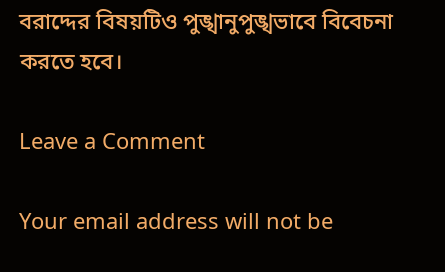বরাদ্দের বিষয়টিও পুঙ্খানুপুঙ্খভাবে বিবেচনা করতে হবে।

Leave a Comment

Your email address will not be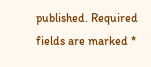published. Required fields are marked *